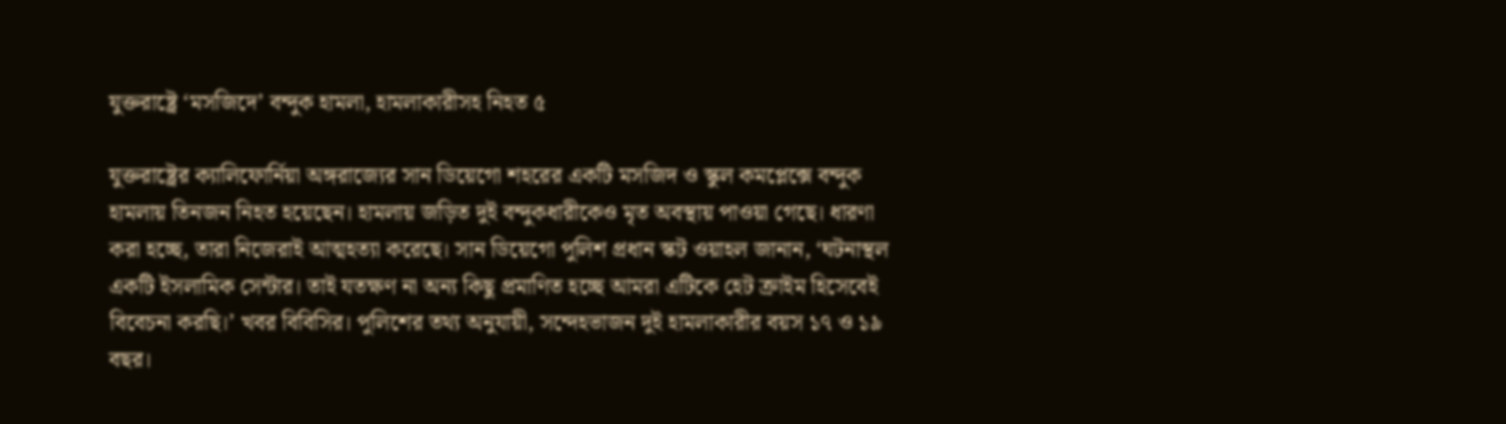যুক্তরাষ্ট্রে ‘মসজিদে’ বন্দুক হামলা, হামলাকারীসহ নিহত ৫

যুক্তরাষ্ট্রের ক্যালিফোর্নিয়া অঙ্গরাজ্যের সান ডিয়েগো শহরের একটি মসজিদ ও স্কুল কমপ্লেক্সে বন্দুক হামলায় তিনজন নিহত হয়েছেন। হামলায় জড়িত দুই বন্দুকধারীকেও মৃত অবস্থায় পাওয়া গেছে। ধারণা করা হচ্ছে, তারা নিজেরাই আত্মহত্যা করেছে। সান ডিয়েগো পুলিশ প্রধান স্কট ওয়াহল জানান, ‘ঘটনাস্থল একটি ইসলামিক সেন্টার। তাই যতক্ষণ না অন্য কিছু প্রমাণিত হচ্ছে আমরা এটিকে হেট ক্রাইম হিসেবেই বিবেচনা করছি।’ খবর বিবিসির। পুলিশের তথ্য অনুযায়ী, সন্দেহভাজন দুই হামলাকারীর বয়স ১৭ ও ১৯ বছর।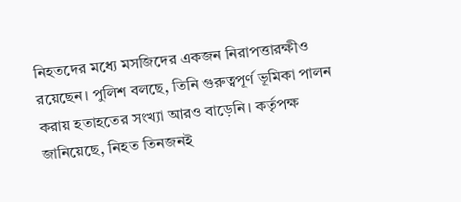নিহতদের মধ্যে মসজিদের একজন নিরাপত্তারক্ষীও রয়েছেন। পুলিশ বলছে, তিনি গুরুত্বপূর্ণ ভূমিকা পালন করায় হতাহতের সংখ্যা আরও বাড়েনি। কর্তৃপক্ষ জানিয়েছে, নিহত তিনজনই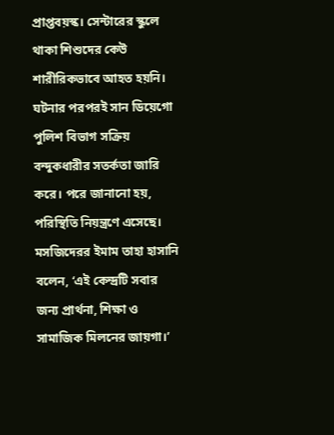প্রাপ্তবয়স্ক। সেন্টারের স্কুলে থাকা শিশুদের কেউ শারীরিকভাবে আহত হয়নি। ঘটনার পরপরই সান ডিয়েগো পুলিশ বিভাগ সক্রিয় বন্দুকধারীর সতর্কতা জারি করে। পরে জানানো হয়, পরিস্থিতি নিয়ন্ত্রণে এসেছে। মসজিদেরর ইমাম তাহা হাসানি বলেন, ‘এই কেন্দ্রটি সবার জন্য প্রার্থনা, শিক্ষা ও সামাজিক মিলনের জায়গা।’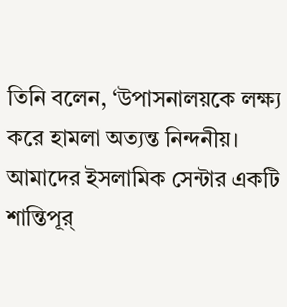তিনি বলেন, ‘উপাসনালয়কে লক্ষ্য করে হামলা অত্যন্ত নিন্দনীয়। আমাদের ইসলামিক সেন্টার একটি শান্তিপূর্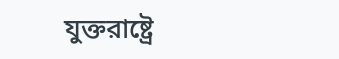যুক্তরাষ্ট্রে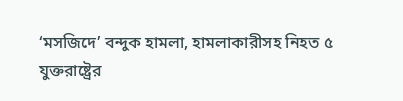‘মসজিদে’ বন্দুক হামলা, হামলাকারীসহ নিহত ৫
যুক্তরাষ্ট্রের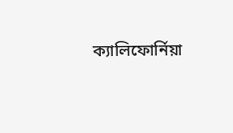ক্যালিফোর্নিয়া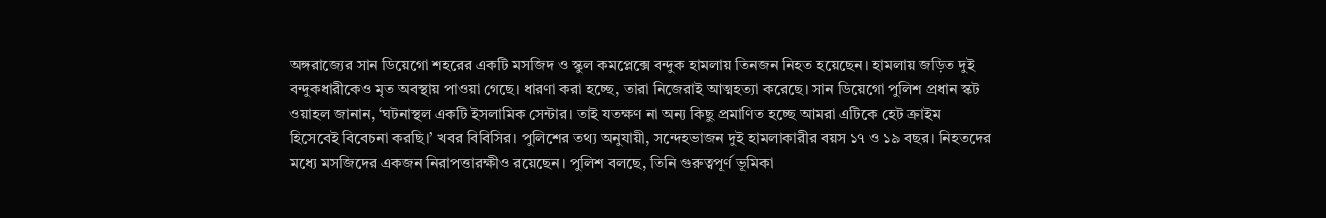অঙ্গরাজ্যের সান ডিয়েগো শহরের একটি মসজিদ ও স্কুল কমপ্লেক্সে বন্দুক হামলায় তিনজন নিহত হয়েছেন। হামলায় জড়িত দুই বন্দুকধারীকেও মৃত অবস্থায় পাওয়া গেছে। ধারণা করা হচ্ছে, তারা নিজেরাই আত্মহত্যা করেছে। সান ডিয়েগো পুলিশ প্রধান স্কট ওয়াহল জানান, ‘ঘটনাস্থল একটি ইসলামিক সেন্টার। তাই যতক্ষণ না অন্য কিছু প্রমাণিত হচ্ছে আমরা এটিকে হেট ক্রাইম হিসেবেই বিবেচনা করছি।’ খবর বিবিসির। পুলিশের তথ্য অনুযায়ী, সন্দেহভাজন দুই হামলাকারীর বয়স ১৭ ও ১৯ বছর। নিহতদের মধ্যে মসজিদের একজন নিরাপত্তারক্ষীও রয়েছেন। পুলিশ বলছে, তিনি গুরুত্বপূর্ণ ভূমিকা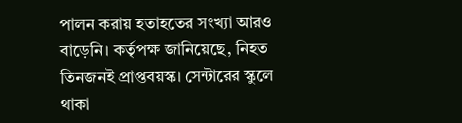পালন করায় হতাহতের সংখ্যা আরও বাড়েনি। কর্তৃপক্ষ জানিয়েছে, নিহত তিনজনই প্রাপ্তবয়স্ক। সেন্টারের স্কুলে থাকা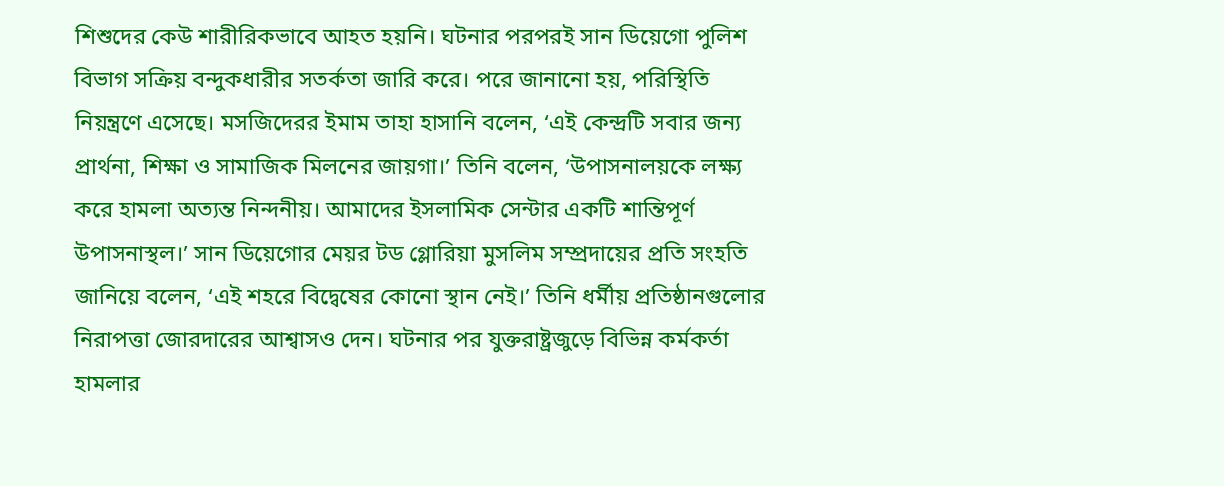শিশুদের কেউ শারীরিকভাবে আহত হয়নি। ঘটনার পরপরই সান ডিয়েগো পুলিশ বিভাগ সক্রিয় বন্দুকধারীর সতর্কতা জারি করে। পরে জানানো হয়, পরিস্থিতি নিয়ন্ত্রণে এসেছে। মসজিদেরর ইমাম তাহা হাসানি বলেন, ‘এই কেন্দ্রটি সবার জন্য প্রার্থনা, শিক্ষা ও সামাজিক মিলনের জায়গা।’ তিনি বলেন, ‘উপাসনালয়কে লক্ষ্য করে হামলা অত্যন্ত নিন্দনীয়। আমাদের ইসলামিক সেন্টার একটি শান্তিপূর্ণ উপাসনাস্থল।’ সান ডিয়েগোর মেয়র টড গ্লোরিয়া মুসলিম সম্প্রদায়ের প্রতি সংহতি জানিয়ে বলেন, ‘এই শহরে বিদ্বেষের কোনো স্থান নেই।’ তিনি ধর্মীয় প্রতিষ্ঠানগুলোর নিরাপত্তা জোরদারের আশ্বাসও দেন। ঘটনার পর যুক্তরাষ্ট্রজুড়ে বিভিন্ন কর্মকর্তা হামলার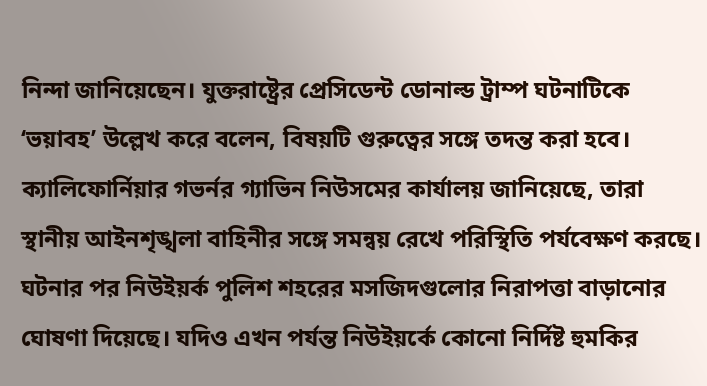নিন্দা জানিয়েছেন। যুক্তরাষ্ট্রের প্রেসিডেন্ট ডোনাল্ড ট্রাম্প ঘটনাটিকে ‘ভয়াবহ’ উল্লেখ করে বলেন, বিষয়টি গুরুত্বের সঙ্গে তদন্ত করা হবে। ক্যালিফোর্নিয়ার গভর্নর গ্যাভিন নিউসমের কার্যালয় জানিয়েছে, তারা স্থানীয় আইনশৃঙ্খলা বাহিনীর সঙ্গে সমন্বয় রেখে পরিস্থিতি পর্যবেক্ষণ করছে। ঘটনার পর নিউইয়র্ক পুলিশ শহরের মসজিদগুলোর নিরাপত্তা বাড়ানোর ঘোষণা দিয়েছে। যদিও এখন পর্যন্ত নিউইয়র্কে কোনো নির্দিষ্ট হুমকির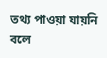তথ্য পাওয়া যায়নি বলে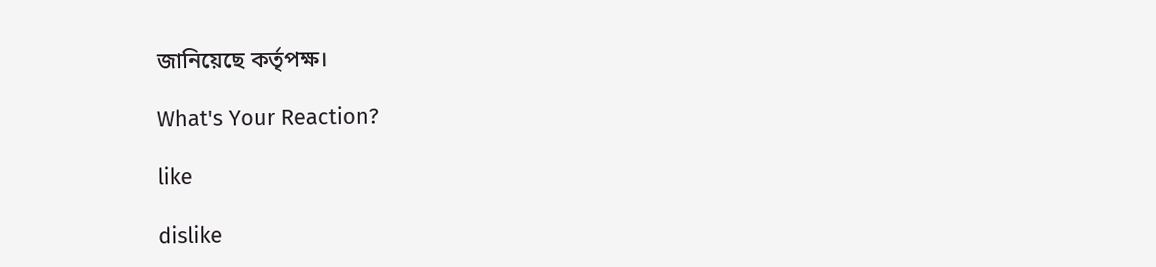জানিয়েছে কর্তৃপক্ষ।

What's Your Reaction?

like

dislike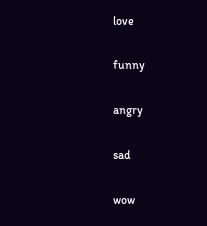love

funny

angry

sad

wow